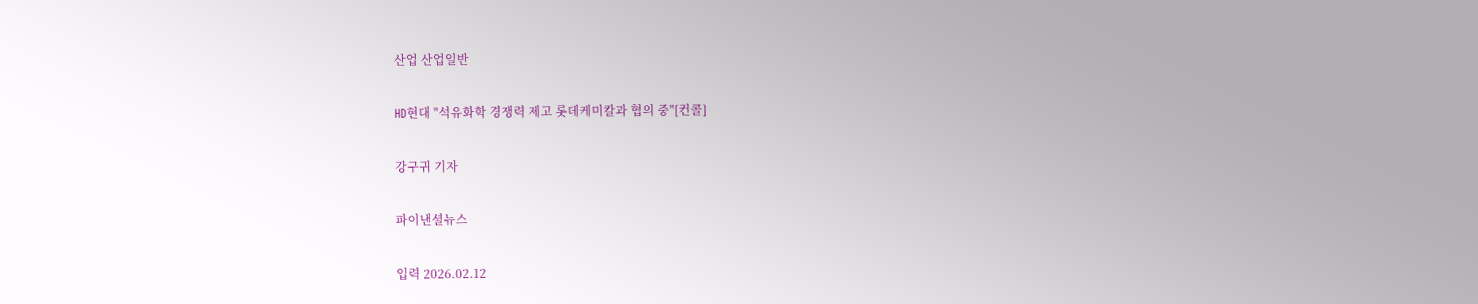산업 산업일반

HD현대 "석유화학 경쟁력 제고 롯데케미칼과 협의 중"[컨콜]

강구귀 기자

파이낸셜뉴스

입력 2026.02.12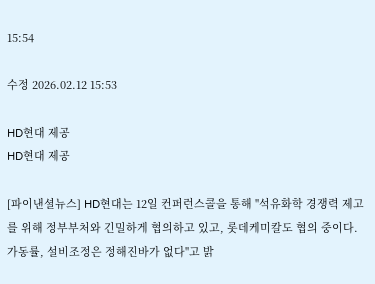15:54

수정 2026.02.12 15:53

HD현대 제공
HD현대 제공

[파이낸셜뉴스] HD현대는 12일 컨퍼런스콜을 통해 "석유화학 경쟁력 제고를 위해 정부부처와 긴밀하게 협의하고 있고, 롯데케미칼도 협의 중이다. 가동률, 설비조정은 정해진바가 없다"고 밝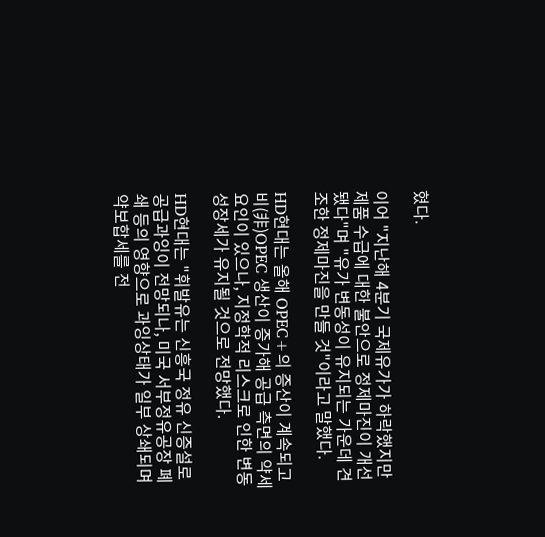혔다.

이어 "지난해 4분기 국제유가가 하락했지만 제품 수급에 대한 불안으로 정제마진이 개선됐다"며 "유가 변동성이 유지되는 가운데 견조한 정제마진을 만들 것"이라고 말했다.

HD현대는 올해 OPEC+의 증산이 계속되고 비(非)OPEC 생산이 증가해 공급 측면의 약세 요인이 있으나, 지정학적 리스크로 인한 변동성장세가 유지될 것으로 전망했다.

HD현대는 "휘발유는 신흥국 정유 신증설로 공급과잉이 전망되나, 미국 서부정유공장 폐쇄 등의 영향으로 과잉상태가 일부 상쇄되며 약보합세를 전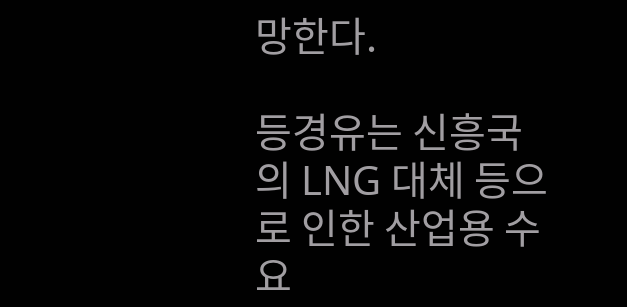망한다.

등경유는 신흥국의 LNG 대체 등으로 인한 산업용 수요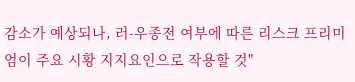감소가 예상되나, 러-우종전 여부에 따른 리스크 프리미엄이 주요 시황 지지요인으로 작용할 것"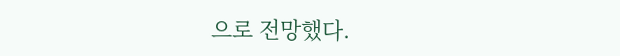으로 전망했다.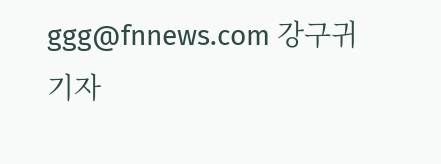ggg@fnnews.com 강구귀 기자